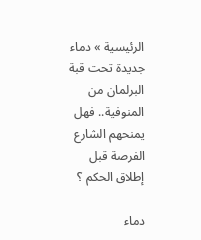الرئيسية » دماء جديدة تحت قبة البرلمان من المنوفية.. فهل يمنحهم الشارع الفرصة قبل إطلاق الحكم ؟

دماء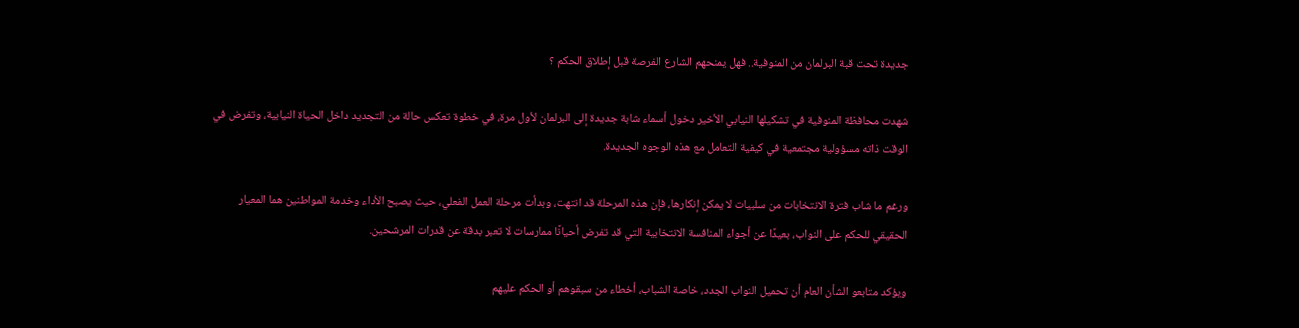جديدة تحت قبة البرلمان من المنوفية.. فهل يمنحهم الشارع الفرصة قبل إطلاق الحكم ؟

شهدت محافظة المنوفية في تشكيلها النيابي الأخير دخول أسماء شابة جديدة إلى البرلمان لأول مرة، في خطوة تعكس حالة من التجديد داخل الحياة النيابية، وتفرض في الوقت ذاته مسؤولية مجتمعية في كيفية التعامل مع هذه الوجوه الجديدة.

ورغم ما شاب فترة الانتخابات من سلبيات لا يمكن إنكارها، فإن هذه المرحلة قد انتهت، وبدأت مرحلة العمل الفعلي، حيث يصبح الأداء وخدمة المواطنين هما المعيار الحقيقي للحكم على النواب، بعيدًا عن أجواء المنافسة الانتخابية التي قد تفرض أحيانًا ممارسات لا تعبر بدقة عن قدرات المرشحين.

ويؤكد متابعو الشأن العام أن تحميل النواب الجدد، خاصة الشباب، أخطاء من سبقوهم أو الحكم عليهم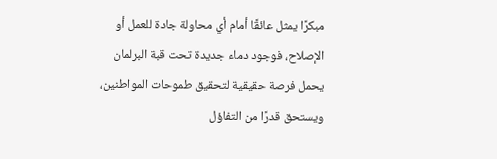مبكرًا يمثل عائقًا أمام أي محاولة جادة للعمل أو الإصلاح، فوجود دماء جديدة تحت قبة البرلمان يحمل فرصة حقيقية لتحقيق طموحات المواطنين، ويستحق قدرًا من التفاؤل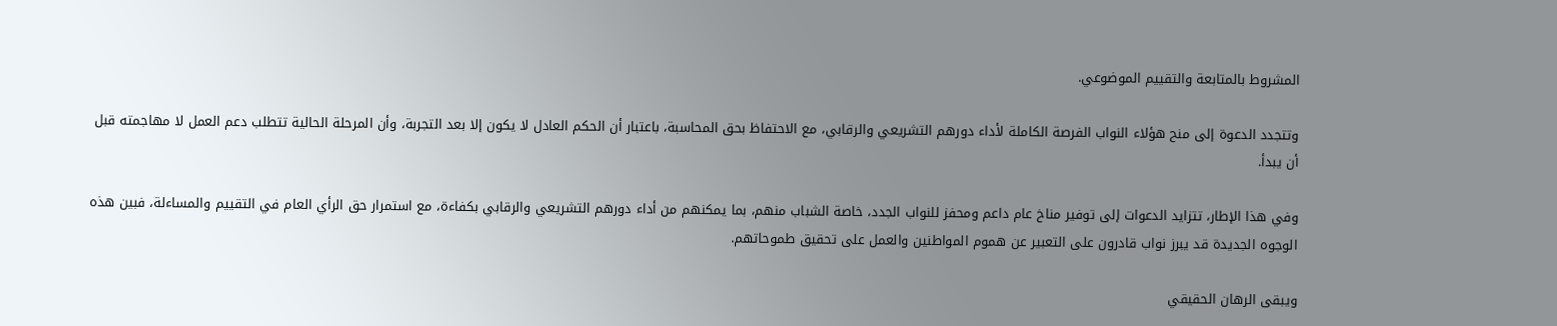المشروط بالمتابعة والتقييم الموضوعي.

وتتجدد الدعوة إلى منح هؤلاء النواب الفرصة الكاملة لأداء دورهم التشريعي والرقابي، مع الاحتفاظ بحق المحاسبة، باعتبار أن الحكم العادل لا يكون إلا بعد التجربة، وأن المرحلة الحالية تتطلب دعم العمل لا مهاجمته قبل أن يبدأ.

وفي هذا الإطار، تتزايد الدعوات إلى توفير مناخ عام داعم ومحفز للنواب الجدد، خاصة الشباب منهم، بما يمكنهم من أداء دورهم التشريعي والرقابي بكفاءة، مع استمرار حق الرأي العام في التقييم والمساءلة، فبين هذه الوجوه الجديدة قد يبرز نواب قادرون على التعبير عن هموم المواطنين والعمل على تحقيق طموحاتهم.

ويبقى الرهان الحقيقي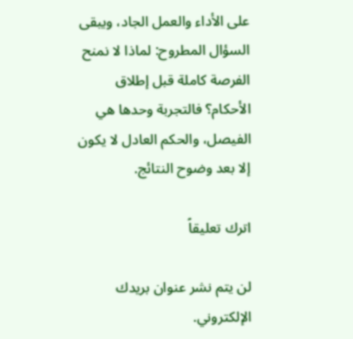على الأداء والعمل الجاد، ويبقى السؤال المطروح: لماذا لا نمنح الفرصة كاملة قبل إطلاق الأحكام؟ فالتجربة وحدها هي الفيصل، والحكم العادل لا يكون إلا بعد وضوح النتائج.

اترك تعليقاً

لن يتم نشر عنوان بريدك الإلكتروني.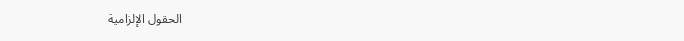الحقول الإلزامية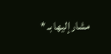مشار إليها بـ *